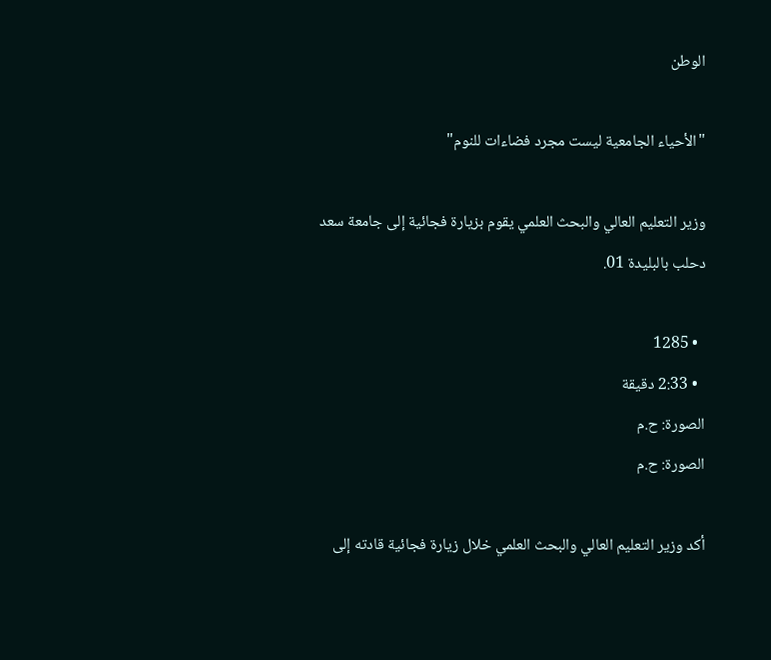الوطن

"الأحياء الجامعية ليست مجرد فضاءات للنوم"

وزير التعليم العالي والبحث العلمي يقوم بزيارة فجائية إلى جامعة سعد دحلب بالبليدة 01.

  • 1285
  • 2:33 دقيقة
الصورة: ح.م
الصورة: ح.م

أكد وزير التعليم العالي والبحث العلمي خلال زيارة فجائية قادته إلى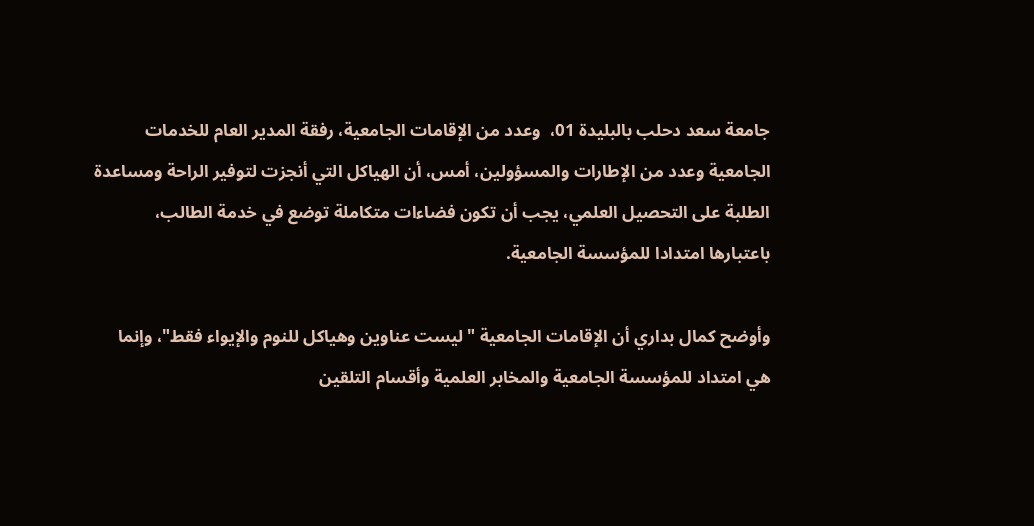جامعة سعد دحلب بالبليدة 01،  وعدد من الإقامات الجامعية، رفقة المدير العام للخدمات الجامعية وعدد من الإطارات والمسؤولين، أمس، أن الهياكل التي أنجزت لتوفير الراحة ومساعدة الطلبة على التحصيل العلمي، يجب أن تكون فضاءات متكاملة توضع في خدمة الطالب، باعتبارها امتدادا للمؤسسة الجامعية.

وأوضح كمال بداري أن الإقامات الجامعية "ليست عناوين وهياكل للنوم والإيواء فقط"، وإنما هي امتداد للمؤسسة الجامعية والمخابر العلمية وأقسام التلقين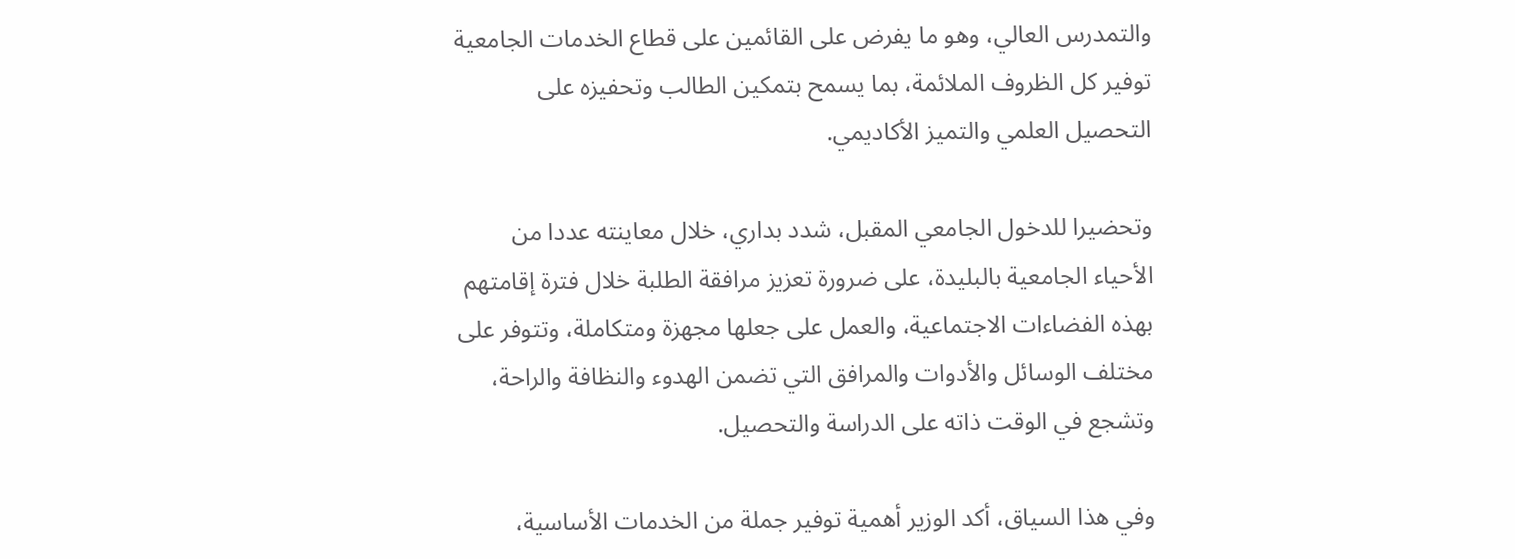والتمدرس العالي، وهو ما يفرض على القائمين على قطاع الخدمات الجامعية توفير كل الظروف الملائمة، بما يسمح بتمكين الطالب وتحفيزه على التحصيل العلمي والتميز الأكاديمي.

وتحضيرا للدخول الجامعي المقبل، شدد بداري، خلال معاينته عددا من الأحياء الجامعية بالبليدة، على ضرورة تعزيز مرافقة الطلبة خلال فترة إقامتهم بهذه الفضاءات الاجتماعية، والعمل على جعلها مجهزة ومتكاملة، وتتوفر على مختلف الوسائل والأدوات والمرافق التي تضمن الهدوء والنظافة والراحة، وتشجع في الوقت ذاته على الدراسة والتحصيل.

وفي هذا السياق، أكد الوزير أهمية توفير جملة من الخدمات الأساسية،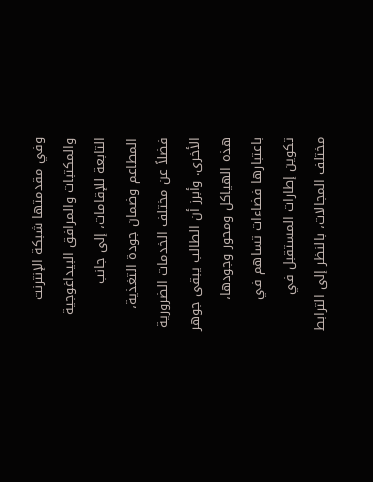وفي مقدمتها شبكة الإنترنت والمكتبات والمرافق البيداغوجية التابعة للإقامات، إلى جانب المطاعم وضمان جودة التغذية، فضلاً عن مختلف الخدمات الضرورية الأخرى. وأبرز أن الطالب يبقى جوهر هذه الهياكل ومحور وجودها، باعتبارها فضاءات تساهم في تكوين إطارات المستقبل في مختلف المجالات، بالنظر إلى الترابط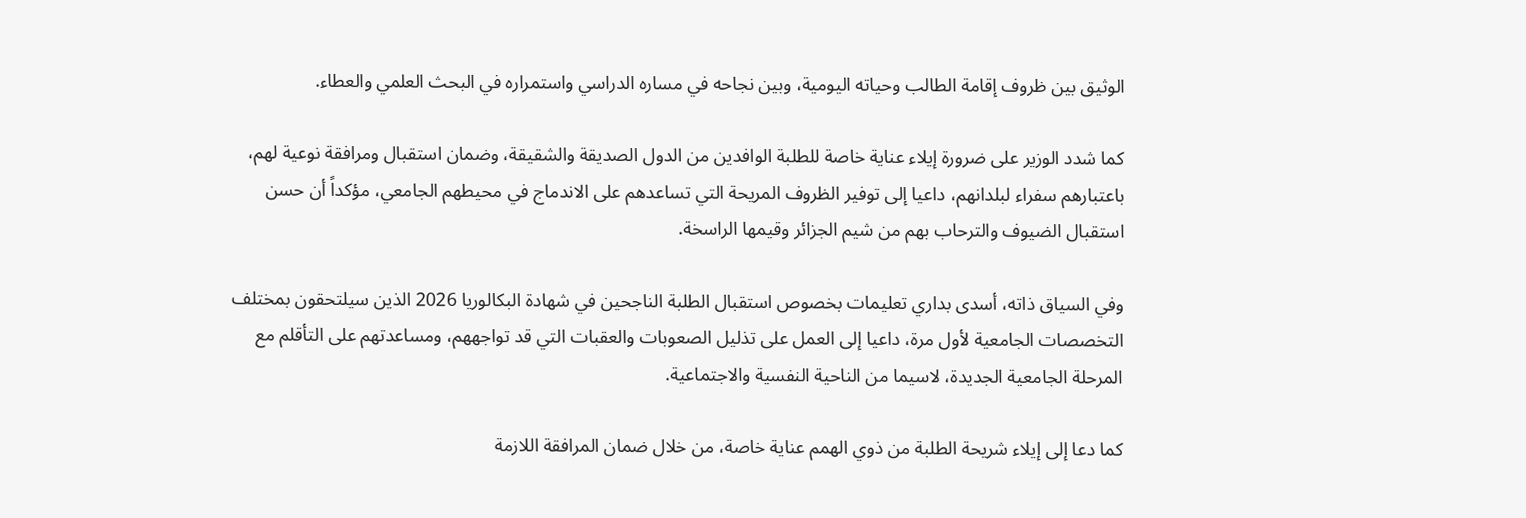الوثيق بين ظروف إقامة الطالب وحياته اليومية، وبين نجاحه في مساره الدراسي واستمراره في البحث العلمي والعطاء.

كما شدد الوزير على ضرورة إيلاء عناية خاصة للطلبة الوافدين من الدول الصديقة والشقيقة، وضمان استقبال ومرافقة نوعية لهم، باعتبارهم سفراء لبلدانهم، داعيا إلى توفير الظروف المريحة التي تساعدهم على الاندماج في محيطهم الجامعي، مؤكداً أن حسن استقبال الضيوف والترحاب بهم من شيم الجزائر وقيمها الراسخة.

وفي السياق ذاته، أسدى بداري تعليمات بخصوص استقبال الطلبة الناجحين في شهادة البكالوريا 2026 الذين سيلتحقون بمختلف التخصصات الجامعية لأول مرة، داعيا إلى العمل على تذليل الصعوبات والعقبات التي قد تواجههم، ومساعدتهم على التأقلم مع المرحلة الجامعية الجديدة، لاسيما من الناحية النفسية والاجتماعية.

كما دعا إلى إيلاء شريحة الطلبة من ذوي الهمم عناية خاصة، من خلال ضمان المرافقة اللازمة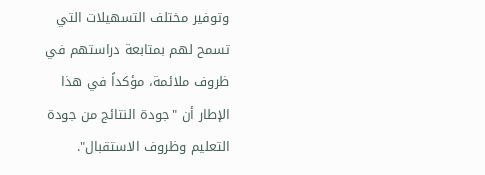وتوفير مختلف التسهيلات التي تسمح لهم بمتابعة دراستهم في ظروف ملائمة، مؤكداً في هذا الإطار أن "جودة النتائج من جودة التعليم وظروف الاستقبال".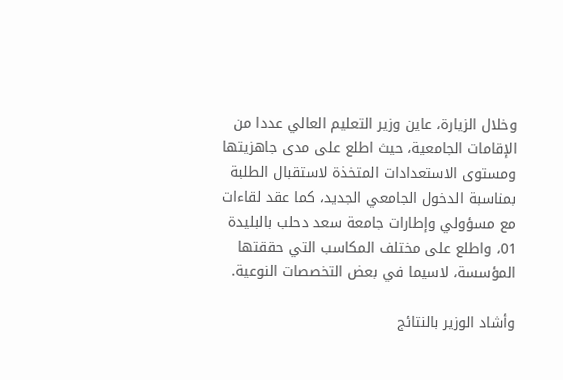وخلال الزيارة، عاين وزير التعليم العالي عددا من الإقامات الجامعية، حيث اطلع على مدى جاهزيتها ومستوى الاستعدادات المتخذة لاستقبال الطلبة بمناسبة الدخول الجامعي الجديد، كما عقد لقاءات مع مسؤولي وإطارات جامعة سعد دحلب بالبليدة 01، واطلع على مختلف المكاسب التي حققتها المؤسسة، لاسيما في بعض التخصصات النوعية.

وأشاد الوزير بالنتائج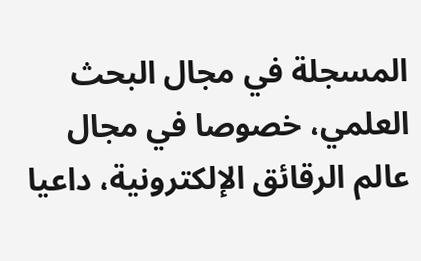المسجلة في مجال البحث العلمي، خصوصا في مجال عالم الرقائق الإلكترونية، داعيا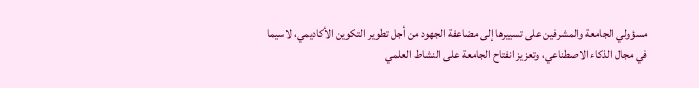مسؤولي الجامعة والمشرفين على تسييرها إلى مضاعفة الجهود من أجل تطوير التكوين الأكاديمي، لاسيما في مجال الذكاء الاصطناعي، وتعزيز انفتاح الجامعة على النشاط العلمي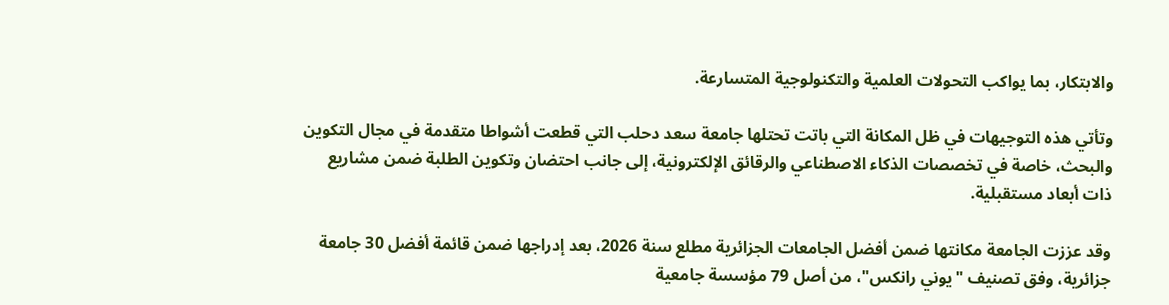والابتكار، بما يواكب التحولات العلمية والتكنولوجية المتسارعة.

وتأتي هذه التوجيهات في ظل المكانة التي باتت تحتلها جامعة سعد دحلب التي قطعت أشواطا متقدمة في مجال التكوين والبحث، خاصة في تخصصات الذكاء الاصطناعي والرقائق الإلكترونية، إلى جانب احتضان وتكوين الطلبة ضمن مشاريع ذات أبعاد مستقبلية.

وقد عززت الجامعة مكانتها ضمن أفضل الجامعات الجزائرية مطلع سنة 2026، بعد إدراجها ضمن قائمة أفضل 30 جامعة جزائرية، وفق تصنيف "يوني رانكس"، من أصل 79 مؤسسة جامعية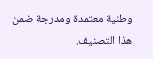وطنية معتمدة ومدرجة ضمن هذا التصنيف.